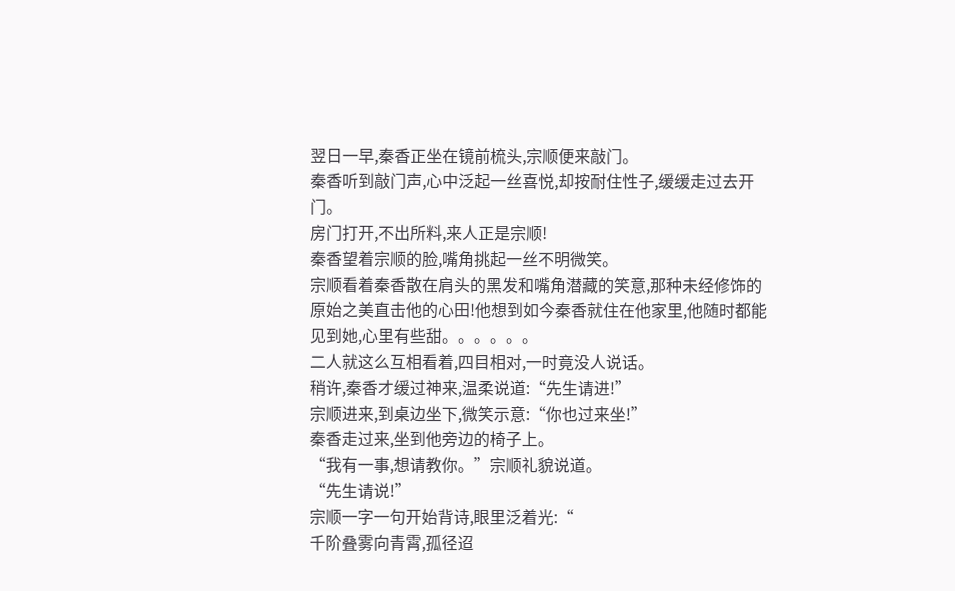翌日一早,秦香正坐在镜前梳头,宗顺便来敲门。
秦香听到敲门声,心中泛起一丝喜悦,却按耐住性子,缓缓走过去开门。
房门打开,不出所料,来人正是宗顺!
秦香望着宗顺的脸,嘴角挑起一丝不明微笑。
宗顺看着秦香散在肩头的黑发和嘴角潜藏的笑意,那种未经修饰的原始之美直击他的心田!他想到如今秦香就住在他家里,他随时都能见到她,心里有些甜。。。。。。
二人就这么互相看着,四目相对,一时竟没人说话。
稍许,秦香才缓过神来,温柔说道:“先生请进!”
宗顺进来,到桌边坐下,微笑示意:“你也过来坐!”
秦香走过来,坐到他旁边的椅子上。
“我有一事,想请教你。”宗顺礼貌说道。
“先生请说!”
宗顺一字一句开始背诗,眼里泛着光:“
千阶叠雾向青霄,孤径迢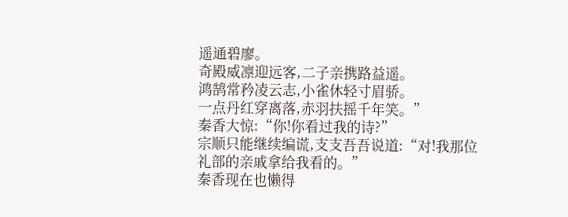遥通碧廖。
奇殿威凛迎远客,二子亲携路益遥。
鸿鹄常矜凌云志,小雀休轻寸眉骄。
一点丹红穿离落,赤羽扶摇千年笑。”
秦香大惊:“你!你看过我的诗?”
宗顺只能继续编谎,支支吾吾说道:“对!我那位礼部的亲戚拿给我看的。”
秦香现在也懒得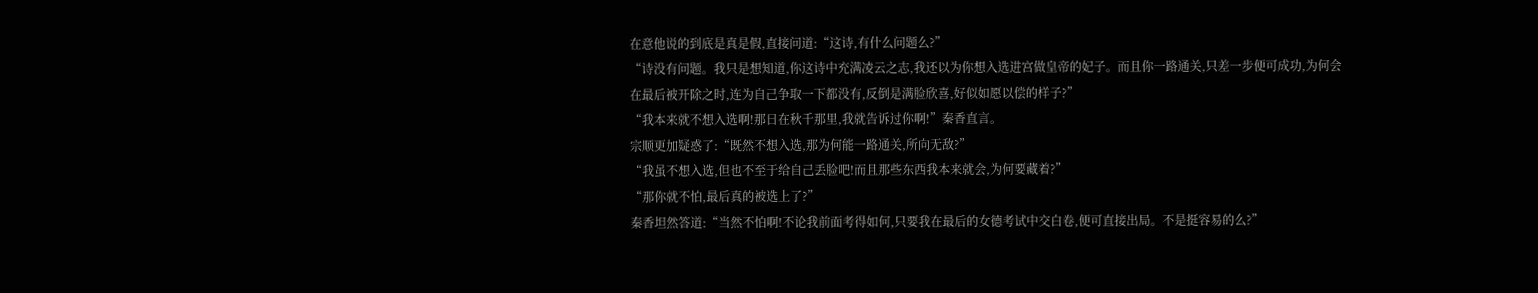在意他说的到底是真是假,直接问道:“这诗,有什么问题么?”
“诗没有问题。我只是想知道,你这诗中充满凌云之志,我还以为你想入选进宫做皇帝的妃子。而且你一路通关,只差一步便可成功,为何会在最后被开除之时,连为自己争取一下都没有,反倒是满脸欣喜,好似如愿以偿的样子?”
“我本来就不想入选啊!那日在秋千那里,我就告诉过你啊!”秦香直言。
宗顺更加疑惑了:“既然不想入选,那为何能一路通关,所向无敌?”
“我虽不想入选,但也不至于给自己丢脸吧!而且那些东西我本来就会,为何要藏着?”
“那你就不怕,最后真的被选上了?”
秦香坦然答道:“当然不怕啊!不论我前面考得如何,只要我在最后的女德考试中交白卷,便可直接出局。不是挺容易的么?”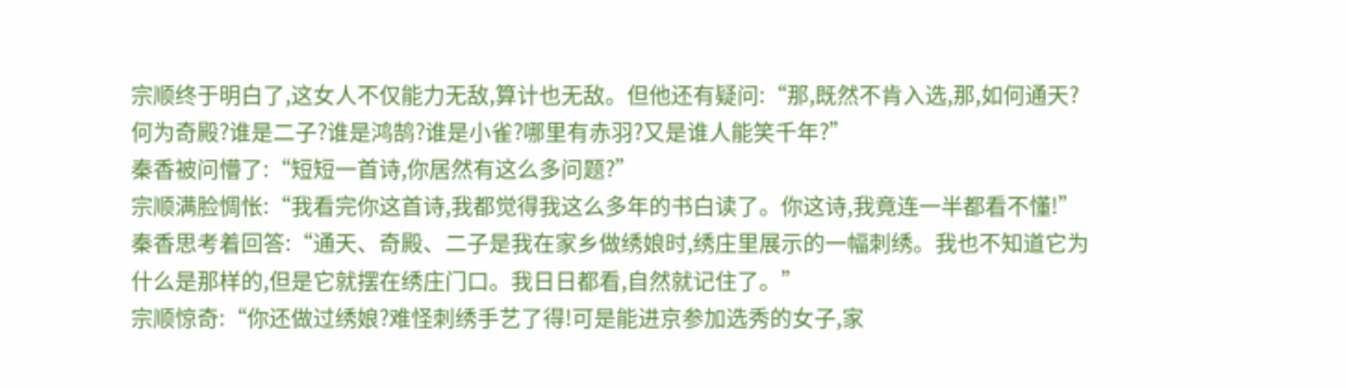宗顺终于明白了,这女人不仅能力无敌,算计也无敌。但他还有疑问:“那,既然不肯入选,那,如何通天?何为奇殿?谁是二子?谁是鸿鹄?谁是小雀?哪里有赤羽?又是谁人能笑千年?”
秦香被问懵了:“短短一首诗,你居然有这么多问题?”
宗顺满脸惆怅:“我看完你这首诗,我都觉得我这么多年的书白读了。你这诗,我竟连一半都看不懂!”
秦香思考着回答:“通天、奇殿、二子是我在家乡做绣娘时,绣庄里展示的一幅刺绣。我也不知道它为什么是那样的,但是它就摆在绣庄门口。我日日都看,自然就记住了。”
宗顺惊奇:“你还做过绣娘?难怪刺绣手艺了得!可是能进京参加选秀的女子,家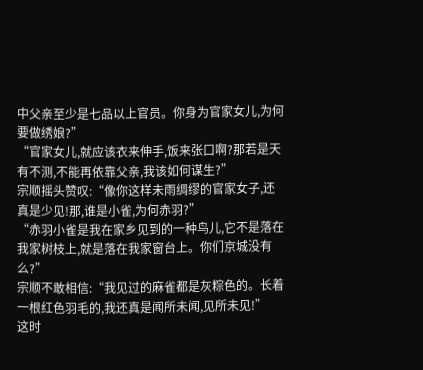中父亲至少是七品以上官员。你身为官家女儿,为何要做绣娘?”
“官家女儿,就应该衣来伸手,饭来张口啊?那若是天有不测,不能再依靠父亲,我该如何谋生?”
宗顺摇头赞叹:“像你这样未雨绸缪的官家女子,还真是少见!那,谁是小雀,为何赤羽?”
“赤羽小雀是我在家乡见到的一种鸟儿,它不是落在我家树枝上,就是落在我家窗台上。你们京城没有么?”
宗顺不敢相信:“我见过的麻雀都是灰粽色的。长着一根红色羽毛的,我还真是闻所未闻,见所未见!”
这时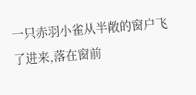一只赤羽小雀从半敞的窗户飞了进来,落在窗前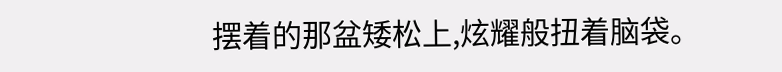摆着的那盆矮松上,炫耀般扭着脑袋。